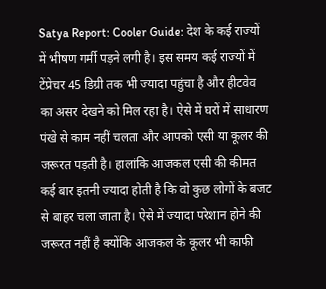Satya Report: Cooler Guide: देश के कई राज्यों में भीषण गर्मी पड़ने लगी है। इस समय कई राज्यों में टेंप्रेचर 45 डिग्री तक भी ज्यादा पहुंचा है और हीटवेव का असर देखने को मिल रहा है। ऐसे में घरों में साधारण पंखे से काम नहीं चलता और आपको एसी या कूलर की जरूरत पड़ती है। हालांकि आजकल एसी की कीमत कई बार इतनी ज्यादा होती है कि वो कुछ लोगों के बजट से बाहर चला जाता है। ऐसे में ज्यादा परेशान होने की जरूरत नहीं है क्योंकि आजकल के कूलर भी काफी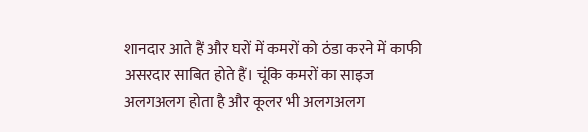शानदार आते हैं और घरों में कमरों को ठंडा करने में काफी असरदार साबित होते हैं। चूंकि कमरों का साइज अलगअलग होता है और कूलर भी अलगअलग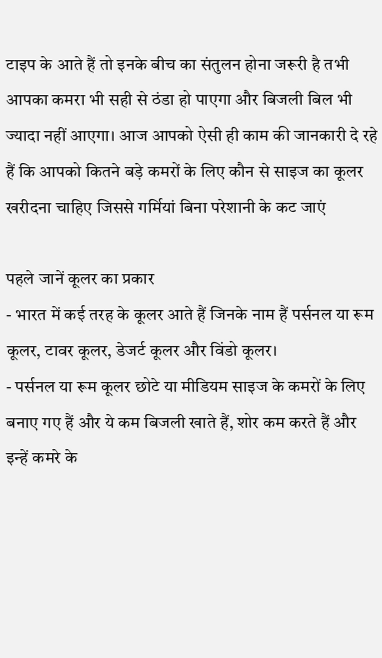टाइप के आते हैं तो इनके बीच का संतुलन होना जरूरी है तभी आपका कमरा भी सही से ठंडा हो पाएगा और बिजली बिल भी ज्यादा नहीं आएगा। आज आपको ऐसी ही काम की जानकारी दे रहे हैं कि आपको कितने बड़े कमरों के लिए कौन से साइज का कूलर खरीदना चाहिए जिससे गर्मियां बिना परेशानी के कट जाएं

पहले जानें कूलर का प्रकार
- भारत में कई तरह के कूलर आते हैं जिनके नाम हैं पर्सनल या रूम कूलर, टावर कूलर, डेजर्ट कूलर और विंडो कूलर।
- पर्सनल या रूम कूलर छोटे या मीडियम साइज के कमरों के लिए बनाए गए हैं और ये कम बिजली खाते हैं, शोर कम करते हैं और इन्हें कमरे के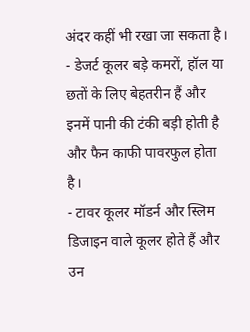अंदर कहीं भी रखा जा सकता है।
- डेजर्ट कूलर बड़े कमरों, हॉल या छतों के लिए बेहतरीन हैं और इनमें पानी की टंकी बड़ी होती है और फैन काफी पावरफुल होता है।
- टावर कूलर मॉडर्न और स्लिम डिजाइन वाले कूलर होते हैं और उन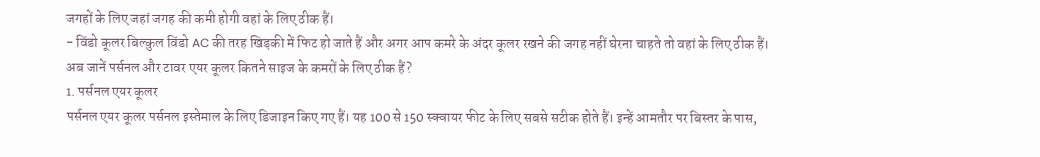जगहों के लिए जहां जगह की कमी होगी वहां के लिए ठीक हैं।
- विंडो कूलर बिल्कुल विंडो AC की तरह खिड़की में फिट हो जाते हैं और अगर आप कमरे के अंदर कूलर रखने की जगह नहीं घेरना चाहते तो वहां के लिए ठीक हैं।
अब जानें पर्सनल और टावर एयर कूलर कितने साइज के कमरों के लिए ठीक हैं?
1. पर्सनल एयर कूलर
पर्सनल एयर कूलर पर्सनल इस्तेमाल के लिए डिजाइन किए गए हैं। यह 100 से 150 स्क्वायर फीट के लिए सबसे सटीक होते हैं। इन्हें आमतौर पर बिस्तर के पास,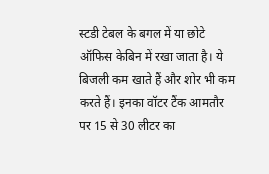स्टडी टेबल के बगल में या छोटे ऑफिस केबिन में रखा जाता है। ये बिजली कम खाते हैं और शोर भी कम करते हैं। इनका वॉटर टैंक आमतौर पर 15 से 30 लीटर का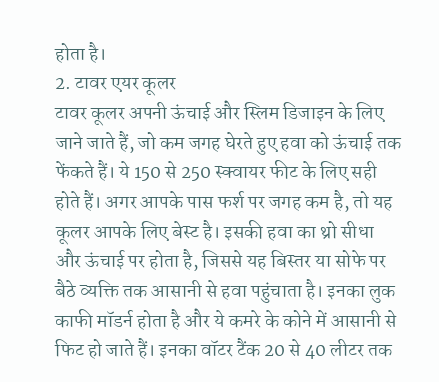होता है।
2. टावर एयर कूलर
टावर कूलर अपनी ऊंचाई और स्लिम डिजाइन के लिए जाने जाते हैं, जो कम जगह घेरते हुए हवा को ऊंचाई तक फेंकते हैं। ये 150 से 250 स्क्वायर फीट के लिए सही होते हैं। अगर आपके पास फर्श पर जगह कम है, तो यह कूलर आपके लिए बेस्ट है। इसकी हवा का थ्रो सीधा और ऊंचाई पर होता है, जिससे यह बिस्तर या सोफे पर बैठे व्यक्ति तक आसानी से हवा पहुंचाता है। इनका लुक काफी मॉडर्न होता है और ये कमरे के कोने में आसानी से फिट हो जाते हैं। इनका वॉटर टैंक 20 से 40 लीटर तक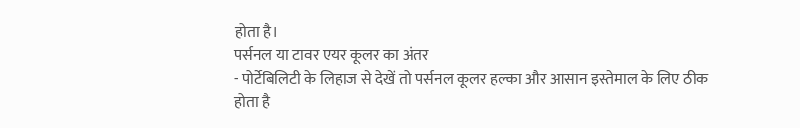होता है।
पर्सनल या टावर एयर कूलर का अंतर
- पोर्टेबिलिटी के लिहाज से देखें तो पर्सनल कूलर हल्का और आसान इस्तेमाल के लिए ठीक होता है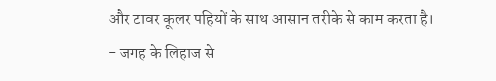और टावर कूलर पहियों के साथ आसान तरीके से काम करता है।
- जगह के लिहाज से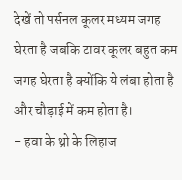देखें तो पर्सनल कूलर मध्यम जगह घेरता है जबकि टावर कूलर बहुत कम जगह घेरता है क्योंकि ये लंबा होता है और चौड़ाई में कम होता है।
- हवा के थ्रो के लिहाज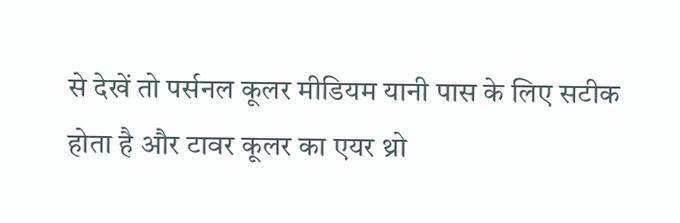से देखें तो पर्सनल कूलर मीडियम यानी पास के लिए सटीक होता है और टावर कूलर का एयर थ्रो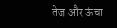तेज और ऊंचा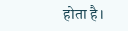होता है।